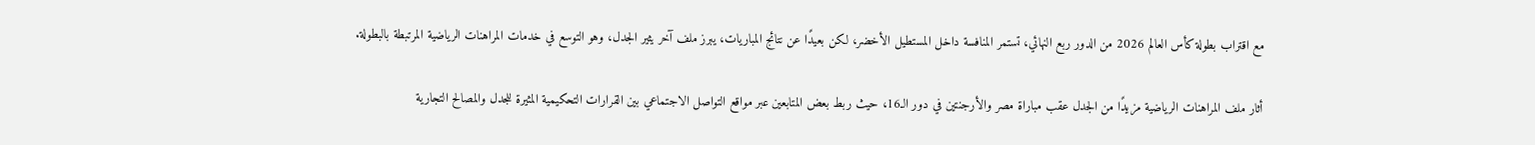مع اقتراب بطولة كأس العالم 2026 من الدور ربع النهائي، تستمر المنافسة داخل المستطيل الأخضر، لكن بعيدًا عن نتائج المباريات، يبرز ملف آخر يثير الجدل، وهو التوسع في خدمات المراهنات الرياضية المرتبطة بالبطولة.

أثار ملف المراهنات الرياضية مزيدًا من الجدل عقب مباراة مصر والأرجنتين في دور الـ16، حيث ربط بعض المتابعين عبر مواقع التواصل الاجتماعي بين القرارات التحكيمية المثيرة للجدل والمصالح التجارية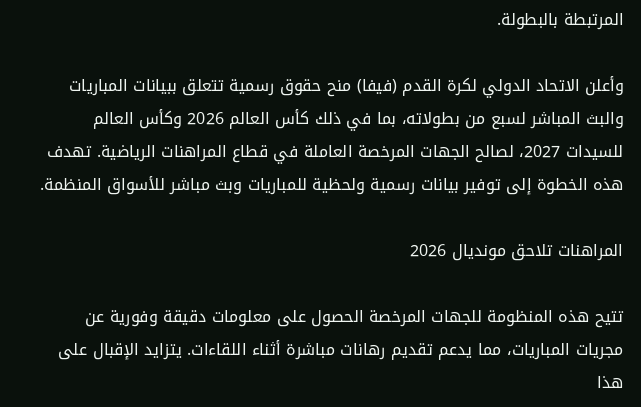المرتبطة بالبطولة.

وأعلن الاتحاد الدولي لكرة القدم (فيفا) منح حقوق رسمية تتعلق ببيانات المباريات والبث المباشر لسبع من بطولاته، بما في ذلك كأس العالم 2026 وكأس العالم للسيدات 2027، لصالح الجهات المرخصة العاملة في قطاع المراهنات الرياضية. تهدف هذه الخطوة إلى توفير بيانات رسمية ولحظية للمباريات وبث مباشر للأسواق المنظمة.

المراهنات تلاحق مونديال 2026

تتيح هذه المنظومة للجهات المرخصة الحصول على معلومات دقيقة وفورية عن مجريات المباريات، مما يدعم تقديم رهانات مباشرة أثناء اللقاءات. يتزايد الإقبال على هذا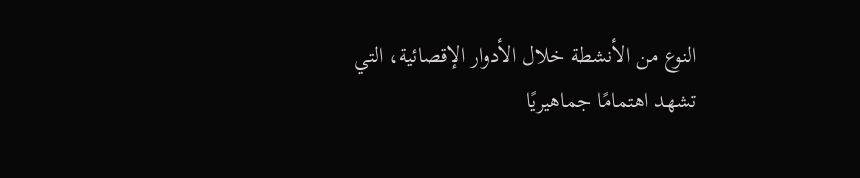النوع من الأنشطة خلال الأدوار الإقصائية، التي تشهد اهتمامًا جماهيريًا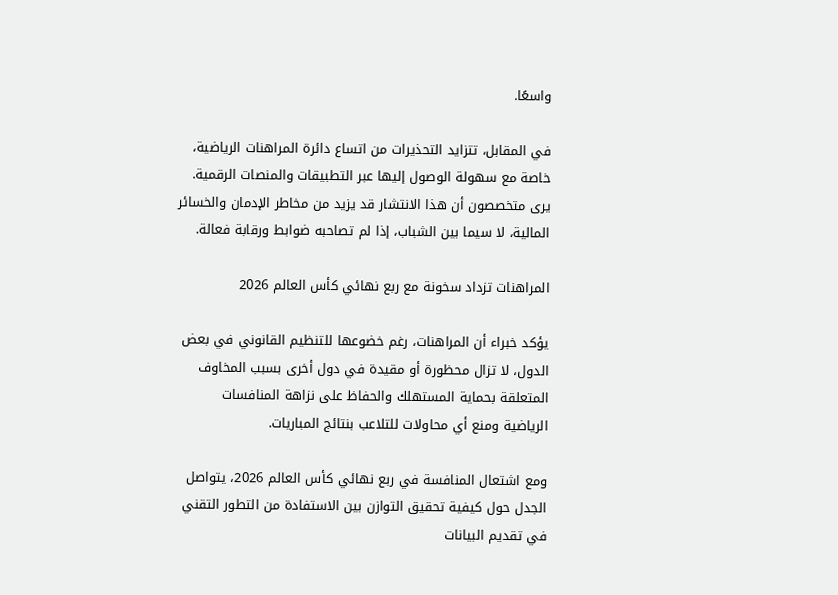واسعًا.

في المقابل، تتزايد التحذيرات من اتساع دائرة المراهنات الرياضية، خاصة مع سهولة الوصول إليها عبر التطبيقات والمنصات الرقمية. يرى متخصصون أن هذا الانتشار قد يزيد من مخاطر الإدمان والخسائر المالية، لا سيما بين الشباب، إذا لم تصاحبه ضوابط ورقابة فعالة.

المراهنات تزداد سخونة مع ربع نهائي كأس العالم 2026

يؤكد خبراء أن المراهنات، رغم خضوعها للتنظيم القانوني في بعض الدول، لا تزال محظورة أو مقيدة في دول أخرى بسبب المخاوف المتعلقة بحماية المستهلك والحفاظ على نزاهة المنافسات الرياضية ومنع أي محاولات للتلاعب بنتائج المباريات.

ومع اشتعال المنافسة في ربع نهائي كأس العالم 2026، يتواصل الجدل حول كيفية تحقيق التوازن بين الاستفادة من التطور التقني في تقديم البيانات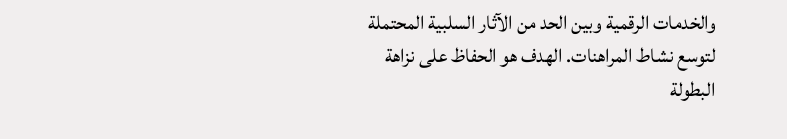والخدمات الرقمية وبين الحد من الآثار السلبية المحتملة لتوسع نشاط المراهنات. الهدف هو الحفاظ على نزاهة البطولة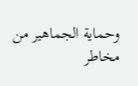وحماية الجماهير من مخاطر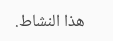هذا النشاط.